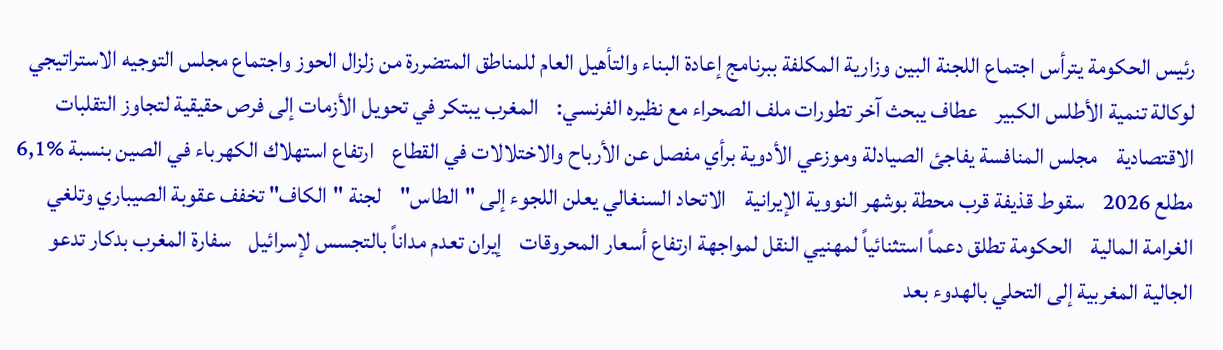رئيس الحكومة يترأس اجتماع اللجنة البين وزارية المكلفة ببرنامج إعادة البناء والتأهيل العام للمناطق المتضررة من زلزال الحوز واجتماع مجلس التوجيه الاستراتيجي لوكالة تنمية الأطلس الكبير    عطاف يبحث آخر تطورات ملف الصحراء مع نظيره الفرنسي:    المغرب يبتكر في تحويل الأزمات إلى فرص حقيقية لتجاوز التقلبات الاقتصادية    مجلس المنافسة يفاجئ الصيادلة وموزعي الأدوية برأي مفصل عن الأرباح والاختلالات في القطاع    ارتفاع استهلاك الكهرباء في الصين بنسبة %6,1 مطلع 2026    سقوط قذيفة قرب محطة بوشهر النووية الإيرانية    الاتحاد السنغالي يعلن اللجوء إلى "الطاس"    لجنة "الكاف" تخفف عقوبة الصيباري وتلغي الغرامة المالية    الحكومة تطلق دعماً استثنائياً لمهنيي النقل لمواجهة ارتفاع أسعار المحروقات    إيران تعدم مداناً بالتجسس لإسرائيل    سفارة المغرب بدكار تدعو الجالية المغربية إلى التحلي بالهدوء بعد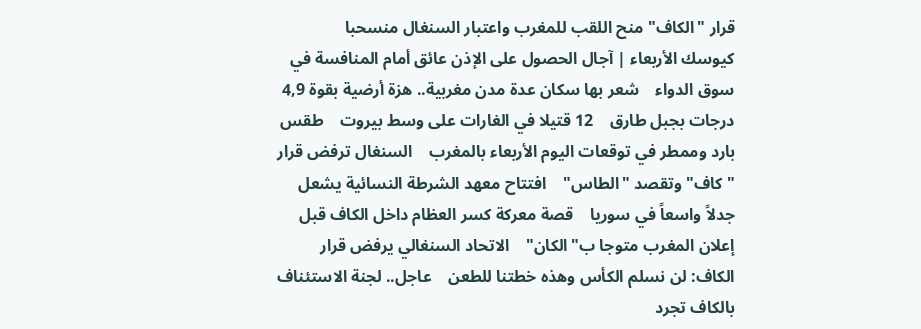قرار "الكاف" منح اللقب للمغرب واعتبار السنغال منسحبا    كيوسك الأربعاء | آجال الحصول على الإذن عائق أمام المنافسة في سوق الدواء    شعر بها سكان عدة مدن مغربية.. هزة أرضية بقوة 4,9 درجات بجبل طارق    12 قتيلا في الغارات على وسط بيروت    طقس بارد وممطر في توقعات اليوم الأربعاء بالمغرب    السنغال ترفض قرار "كاف" وتقصد "الطاس"    افتتاح معهد الشرطة النسائية يشعل جدلاً واسعاً في سوريا    قصة معركة كسر العظام داخل الكاف قبل إعلان المغرب متوجا ب"الكان"    الاتحاد السنغالي يرفض قرار الكاف: لن نسلم الكأس وهذه خطتنا للطعن    عاجل.. لجنة الاستئناف بالكاف تجرد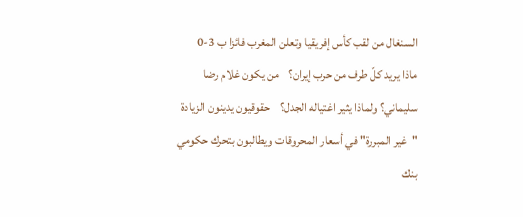السنغال من لقب كأس إفريقيا وتعلن المغرب فائزا ب 3-0    ماذا يريد كلّ طرف من حرب إيران؟    من يكون غلام رضا سليماني؟ ولماذا يثير اغتياله الجدل؟    حقوقيون يدينون الزيادة "غير المبررة" في أسعار المحروقات ويطالبون بتحرك حكومي    بنك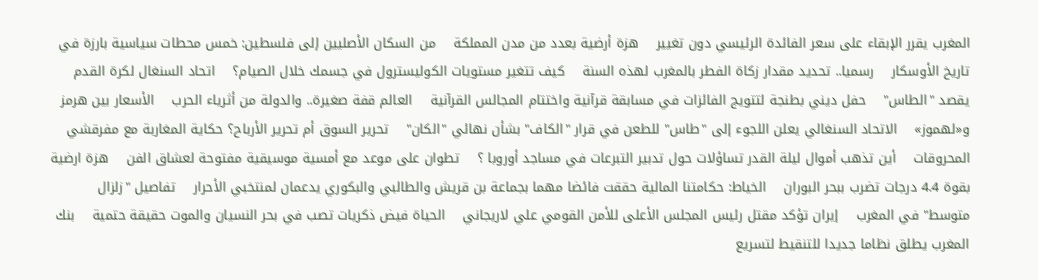المغرب يقرر الإبقاء على سعر الفائدة الرئيسي دون تغيير    هزة أرضية بعدد من مدن المملكة    من السكان الأصليين إلى فلسطين: خمس محطات سياسية بارزة في تاريخ الأوسكار    رسميا.. تحديد مقدار زكاة الفطر بالمغرب لهذه السنة    كيف تتغير مستويات الكوليسترول في جسمك خلال الصيام؟    اتحاد السنغال لكرة القدم يقصد "الطاس"    حفل ديني بطنجة لتتويج الفائزات في مسابقة قرآنية واختتام المجالس القرآنية    العالم قفة صغيرة.. والدولة من أثرياء الحرب    الأسعار بين هرمز و«لهموز»    الاتحاد السنغالي يعلن اللجوء إلى "طاس" للطعن في قرار "الكاف" بشأن نهائي "الكان"    تحرير السوق أم تحرير الأرباح؟ حكاية المغاربة مع مفرقشي المحروقات    أين تذهب أموال ليلة القدر تساؤلات حول تدبير التبرعات في مساجد أوروبا ؟    تطوان على موعد مع أمسية موسيقية مفتوحة لعشاق الفن    هزة ارضية بقوة 4.4 درجات تضرب ببحر البوران    الخياط: حكامتنا المالية حققت فائضا مهما بجماعة بن قريش والطالبي والبكوري يدعمان لمنتخبي الأحرار    تفاصيل "زلزال متوسط" في المغرب    إيران تؤكد مقتل رئيس المجلس الأعلى للأمن القومي علي لاريجاني    الحياة فيض ذكريات تصب في بحر النسيان والموت حقيقة حتمية    بنك المغرب يطلق نظاما جديدا للتنقيط لتسريع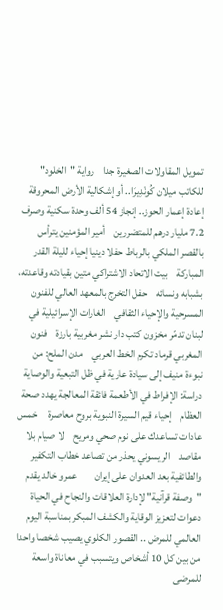تمويل المقاولات الصغيرة جدا    رواية "الخلود" للكاتب ميلان كُونْدِيرَا.. أو إشكالية الأرض المحروقة    إعادة إعمار الحوز.. إنجاز 54 ألف وحدة سكنية وصرف 7.2 مليار درهم للمتضررين    أمير المؤمنين يترأس بالقصر الملكي بالرباط حفلا دينيا إحياء لليلة القدر المباركة    بيت الاتحاد الاشتراكي متين بقيادته وقاعدته، بشبابه ونسائه    حفل التخرج بالمعهد العالي للفنون المسرحية والإحياء الثقافي    الغارات الإسرائيلية في لبنان تدمّر مخزون كتب دار نشر مغربية بارزة    فنون المغربي قرماد تكرم الخط العربي    مدن الملح: من نبوءة منيف إلى سيادة عارية في ظل التبعية والوصاية    دراسة: الإفراط في الأطعمة فائقة المعالجة يهدد صحة العظام    إحياء قيم السيرة النبوية بروح معاصرة     خمس عادات تساعدك على نوم صحي ومريح    لا صيام بلا مقاصد    الريسوني يحذر من تصاعد خطاب التكفير والطائفية بعد العدوان على إيران        عمرو خالد يقدم "وصفة قرآنية" لإدارة العلاقات والنجاح في الحياة    دعوات لتعزيز الوقاية والكشف المبكر بمناسبة اليوم العالمي للمرض .. القصور الكلوي يصيب شخصا واحدا من بين كل 10 أشخاص ويتسبب في معاناة واسعة للمرضى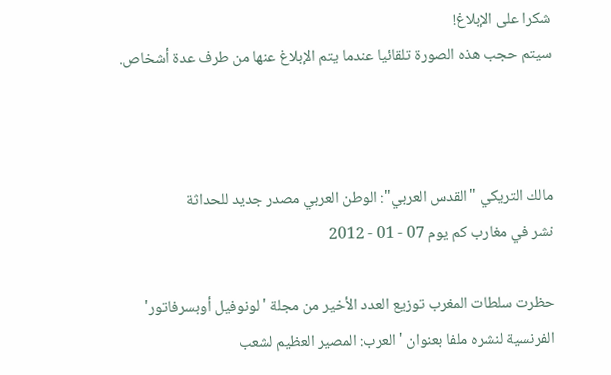شكرا على الإبلاغ!
سيتم حجب هذه الصورة تلقائيا عندما يتم الإبلاغ عنها من طرف عدة أشخاص.



مالك التريكي "القدس العربي": الوطن العربي مصدر جديد للحداثة
نشر في مغارب كم يوم 07 - 01 - 2012

حظرت سلطات المغرب توزيع العدد الأخير من مجلة 'لونوفيل أوبسرفاتور' الفرنسية لنشره ملفا بعنوان 'العرب: المصير العظيم لشعب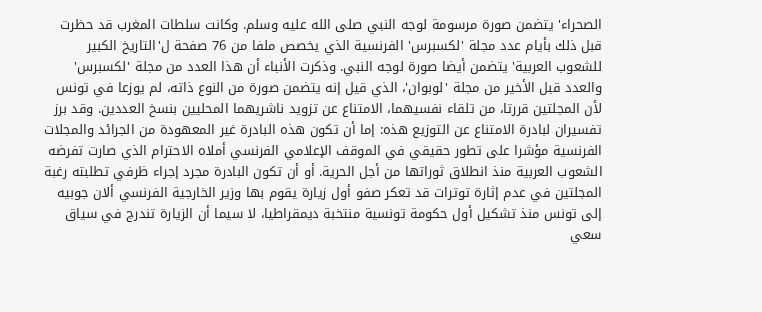الصحراء' يتضمن صورة مرسومة لوجه النبي صلى الله عليه وسلم. وكانت سلطات المغرب قد حظرت قبل ذلك بأيام عدد مجلة 'لكسبرس' الفرنسية الذي يخصص ملفا من 76 صفحة ل'التاريخ الكبير للشعوب العربية' يتضمن أيضا صورة لوجه النبي. وذكرت الأنباء أن هذا العدد من مجلة 'لكسبرس' والعدد قبل الأخير من مجلة 'لوبوان'، الذي قيل إنه يتضمن صورة من النوع ذاته، لم يوزعا في تونس لأن المجلتين قررتا، من تلقاء نفسيهما، الامتناع عن تزويد ناشريهما المحليين بنسخ العددين. وقد برز تفسيران لبادرة الامتناع عن التوزيع هذه: إما أن تكون هذه البادرة غير المعهودة من الجرائد والمجلات الفرنسية مؤشرا على تطور حقيقي في الموقف الإعلامي الفرنسي أملاه الاحترام الذي صارت تفرضه الشعوب العربية منذ انطلاق ثوراتها من أجل الحرية. أو أن تكون البادرة مجرد إجراء ظرفي تطلبته رغبة المجلتين في عدم إثارة توترات قد تعكر صفو أول زيارة يقوم بها وزير الخارجية الفرنسي ألان جوبيه إلى تونس منذ تشكيل أول حكومة تونسية منتخبة ديمقراطيا، لا سيما أن الزيارة تندرج في سياق سعي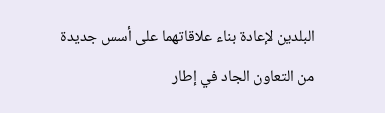البلدين لإعادة بناء علاقاتهما على أسس جديدة من التعاون الجاد في إطار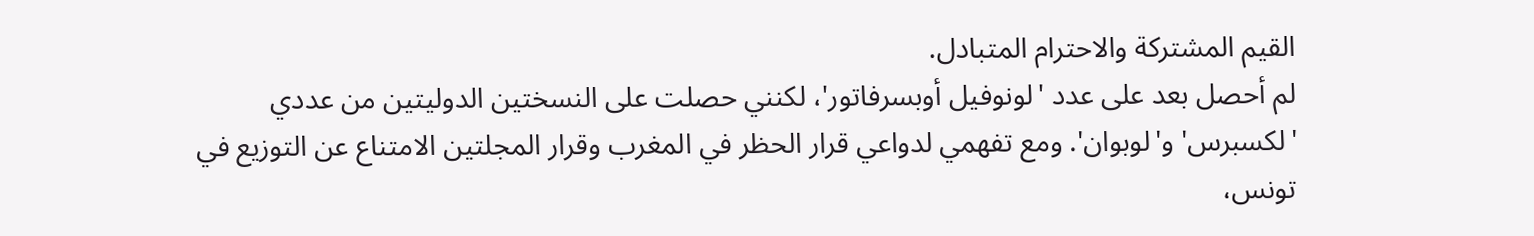القيم المشتركة والاحترام المتبادل.
لم أحصل بعد على عدد 'لونوفيل أوبسرفاتور'، لكنني حصلت على النسختين الدوليتين من عددي 'لكسبرس' و'لوبوان'. ومع تفهمي لدواعي قرار الحظر في المغرب وقرار المجلتين الامتناع عن التوزيع في تونس،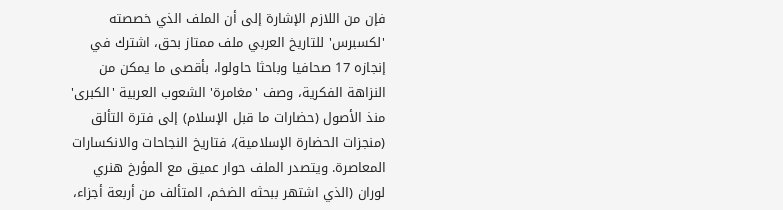فإن من اللازم الإشارة إلى أن الملف الذي خصصته 'لكسبرس' للتاريخ العربي ملف ممتاز بحق، اشترك في إنجازه 17 صحافيا وباحثا حاولوا، بأقصى ما يمكن من النزاهة الفكرية، وصف 'مغامرة' الشعوب العربية 'الكبرى' منذ الأصول (حضارات ما قبل الإسلام) إلى فترة التألق (منجزات الحضارة الإسلامية)، فتاريخ النجاحات والانكسارات المعاصرة. ويتصدر الملف حوار عميق مع المؤرخ هنري لوران (الذي اشتهر ببحثه الضخم، المتألف من أربعة أجزاء،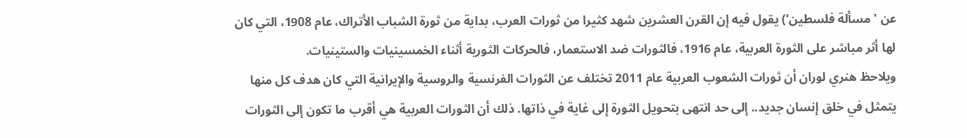عن 'مسألة فلسطين') يقول فيه إن القرن العشرين شهد كثيرا من ثورات العرب، بداية من ثورة الشباب الأتراك، عام 1908، التي كان لها أثر مباشر على الثورة العربية، عام 1916، فالثورات ضد الاستعمار، فالحركات الثورية أثناء الخمسينيات والستينيات.
ويلاحظ هنري لوران أن ثورات الشعوب العربية عام 2011 تختلف عن الثورات الفرنسية والروسية والإيرانية التي كان هدف كل منها يتمثل في خلق إنسان جديد.. إلى حد انتهى بتحويل الثورة إلى غاية في ذاتها. ذلك أن الثورات العربية هي أقرب ما تكون إلى الثورات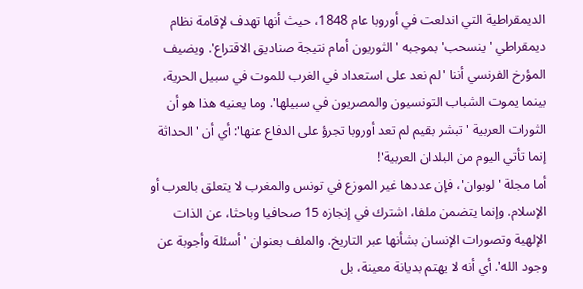الديمقراطية التي اندلعت في أوروبا عام 1848، حيث أنها تهدف لإقامة نظام ديمقراطي 'ينسحب' بموجبه 'الثوريون أمام نتيجة صناديق الاقتراع'. ويضيف المؤرخ الفرنسي أننا 'لم نعد على استعداد في الغرب للموت في سبيل الحرية، بينما يموت الشباب التونسيون والمصريون في سبيلها'. وما يعنيه هذا هو أن الثورات العربية 'تبشر بقيم لم تعد أوروبا تجرؤ على الدفاع عنها': أي أن 'الحداثة إنما تأتي اليوم من البلدان العربية'!
أما مجلة 'لوبوان'، فإن عددها غير الموزع في تونس والمغرب لا يتعلق بالعرب أو الإسلام. وإنما يتضمن ملفا، اشترك في إنجازه 15 صحافيا وباحثا، عن الذات الإلهية وتصورات الإنسان بشأنها عبر التاريخ. والملف بعنوان 'أسئلة وأجوبة عن وجود الله'. أي أنه لا يهتم بديانة معينة، بل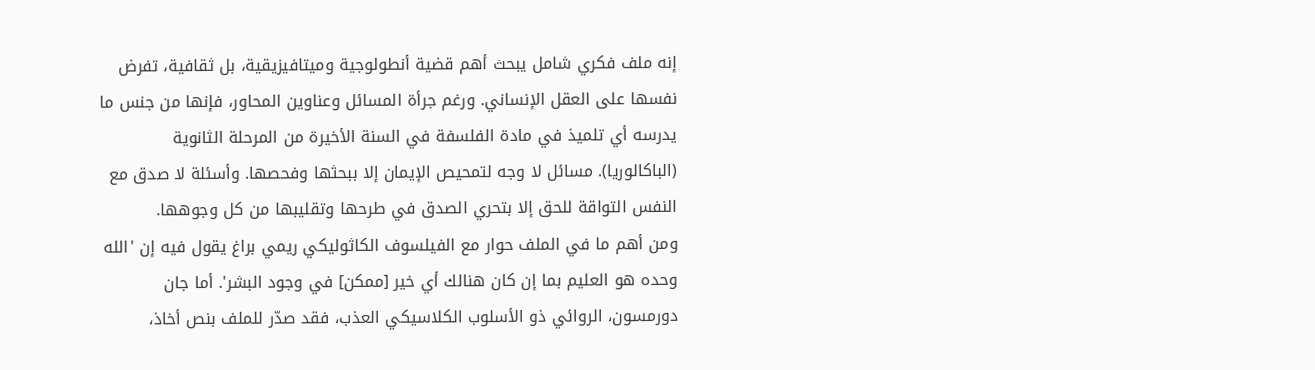إنه ملف فكري شامل يبحث أهم قضية أنطولوجية وميتافيزيقية، بل ثقافية، تفرض نفسها على العقل الإنساني. ورغم جرأة المسائل وعناوين المحاور، فإنها من جنس ما يدرسه أي تلميذ في مادة الفلسفة في السنة الأخيرة من المرحلة الثانوية (الباكالوريا). مسائل لا وجه لتمحيص الإيمان إلا ببحثها وفحصها. وأسئلة لا صدق مع النفس التواقة للحق إلا بتحري الصدق في طرحها وتقليبها من كل وجوهها.
ومن أهم ما في الملف حوار مع الفيلسوف الكاثوليكي ريمي براغ يقول فيه إن 'الله وحده هو العليم بما إن كان هنالك أي خير [ممكن] في وجود البشر'. أما جان دورمسون، الروائي ذو الأسلوب الكلاسيكي العذب، فقد صدّر للملف بنص أخاذ،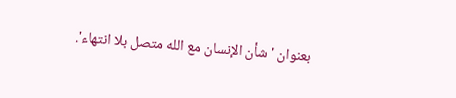بعنوان 'شأن الإنسان مع الله متصل بلا انتهاء'.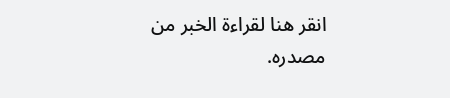انقر هنا لقراءة الخبر من مصدره.